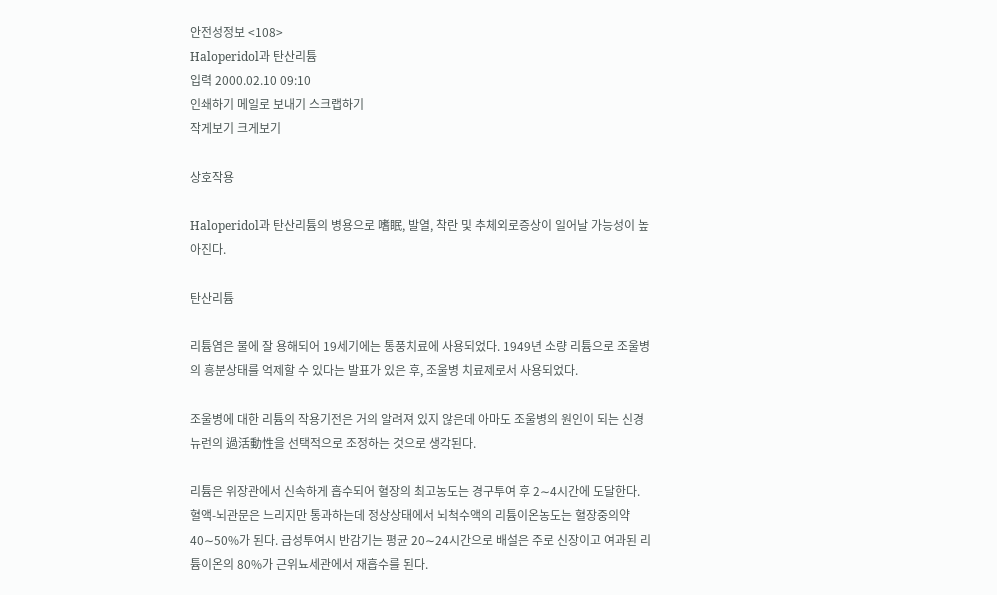안전성정보 <108>
Haloperidol과 탄산리튬
입력 2000.02.10 09:10
인쇄하기 메일로 보내기 스크랩하기
작게보기 크게보기

상호작용

Haloperidol과 탄산리튬의 병용으로 嗜眠, 발열, 착란 및 추체외로증상이 일어날 가능성이 높아진다.

탄산리튬

리튬염은 물에 잘 용해되어 19세기에는 통풍치료에 사용되었다. 1949년 소량 리튬으로 조울병의 흥분상태를 억제할 수 있다는 발표가 있은 후, 조울병 치료제로서 사용되었다.

조울병에 대한 리튬의 작용기전은 거의 알려져 있지 않은데 아마도 조울병의 원인이 되는 신경뉴런의 過活動性을 선택적으로 조정하는 것으로 생각된다.

리튬은 위장관에서 신속하게 흡수되어 혈장의 최고농도는 경구투여 후 2∼4시간에 도달한다. 혈액-뇌관문은 느리지만 통과하는데 정상상태에서 뇌척수액의 리튬이온농도는 혈장중의약 40∼50%가 된다. 급성투여시 반감기는 평균 20∼24시간으로 배설은 주로 신장이고 여과된 리튬이온의 80%가 근위뇨세관에서 재흡수를 된다.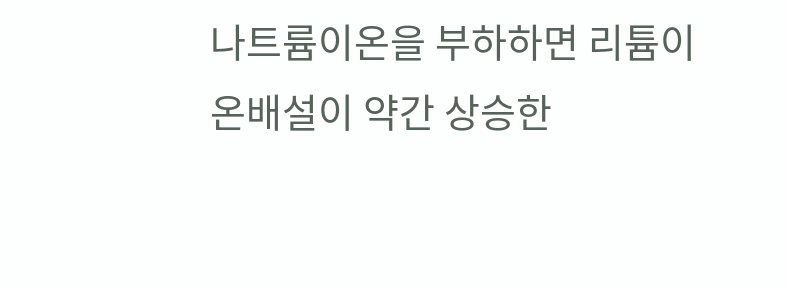나트륨이온을 부하하면 리튬이온배설이 약간 상승한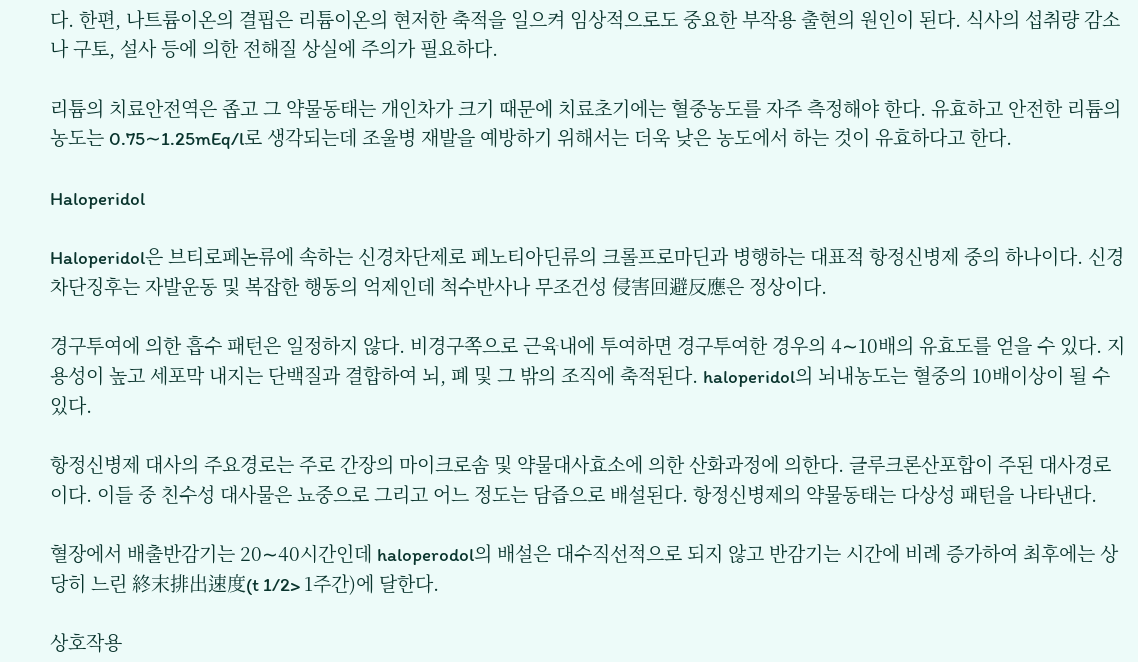다. 한편, 나트륨이온의 결핍은 리튬이온의 현저한 축적을 일으켜 임상적으로도 중요한 부작용 출현의 원인이 된다. 식사의 섭취량 감소나 구토, 설사 등에 의한 전해질 상실에 주의가 필요하다.

리튬의 치료안전역은 좁고 그 약물동태는 개인차가 크기 때문에 치료초기에는 혈중농도를 자주 측정해야 한다. 유효하고 안전한 리튬의 농도는 0.75∼1.25mEq/l로 생각되는데 조울병 재발을 예방하기 위해서는 더욱 낮은 농도에서 하는 것이 유효하다고 한다.

Haloperidol

Haloperidol은 브티로페논류에 속하는 신경차단제로 페노티아딘류의 크롤프로마딘과 병행하는 대표적 항정신병제 중의 하나이다. 신경차단징후는 자발운동 및 복잡한 행동의 억제인데 척수반사나 무조건성 侵害回避反應은 정상이다.

경구투여에 의한 흡수 패턴은 일정하지 않다. 비경구쪽으로 근육내에 투여하면 경구투여한 경우의 4∼10배의 유효도를 얻을 수 있다. 지용성이 높고 세포막 내지는 단백질과 결합하여 뇌, 폐 및 그 밖의 조직에 축적된다. haloperidol의 뇌내농도는 혈중의 10배이상이 될 수 있다.

항정신병제 대사의 주요경로는 주로 간장의 마이크로솜 및 약물대사효소에 의한 산화과정에 의한다. 글루크론산포합이 주된 대사경로이다. 이들 중 친수성 대사물은 뇨중으로 그리고 어느 정도는 담즙으로 배설된다. 항정신병제의 약물동태는 다상성 패턴을 나타낸다.

혈장에서 배출반감기는 20∼40시간인데 haloperodol의 배설은 대수직선적으로 되지 않고 반감기는 시간에 비례 증가하여 최후에는 상당히 느린 終末排出速度(t 1/2> 1주간)에 달한다.

상호작용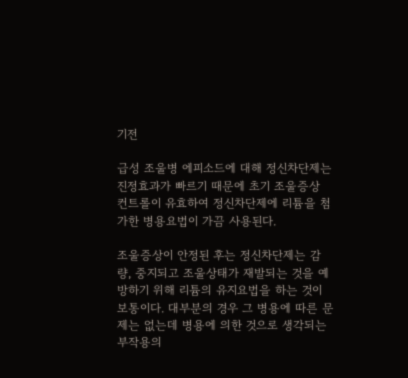기전

급성 조울병 에피소드에 대해 정신차단제는 진정효과가 빠르기 때문에 초기 조울증상 컨트롤이 유효하여 정신차단제에 리튬을 첨가한 병용요법이 가끔 사용된다.

조울증상이 안정된 후는 정신차단제는 감량, 중지되고 조울상태가 재발되는 것을 예방하기 위해 리튬의 유지요법을 하는 것이 보통이다. 대부분의 경우 그 병용에 따른 문제는 없는데 병용에 의한 것으로 생각되는 부작용의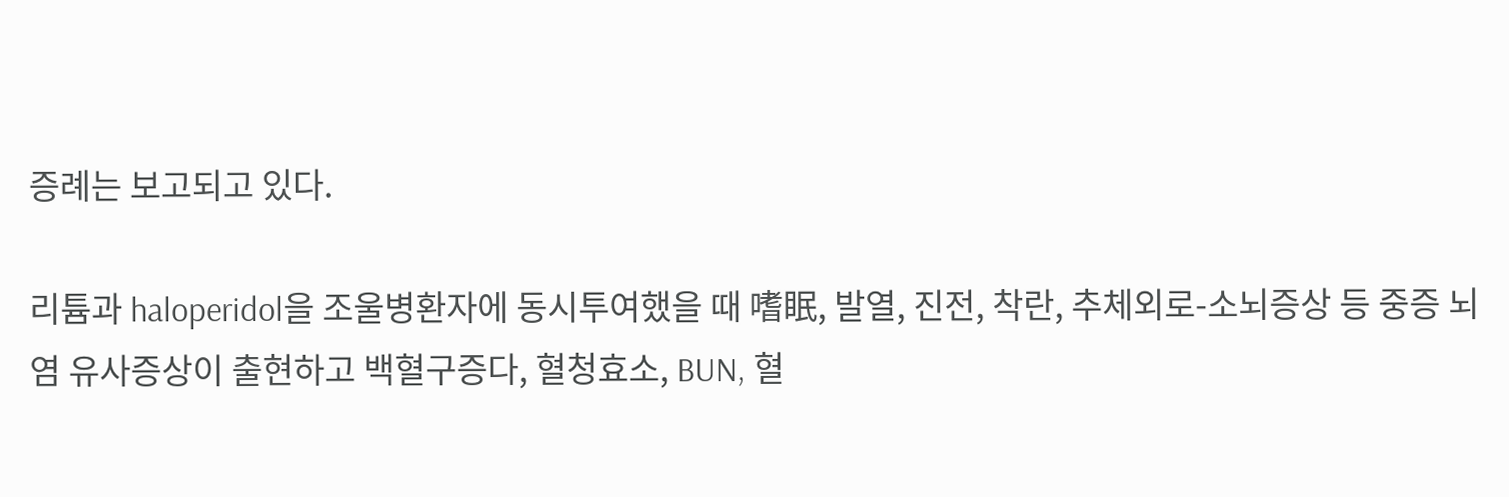증례는 보고되고 있다.

리튬과 haloperidol을 조울병환자에 동시투여했을 때 嗜眠, 발열, 진전, 착란, 추체외로-소뇌증상 등 중증 뇌염 유사증상이 출현하고 백혈구증다, 혈청효소, BUN, 혈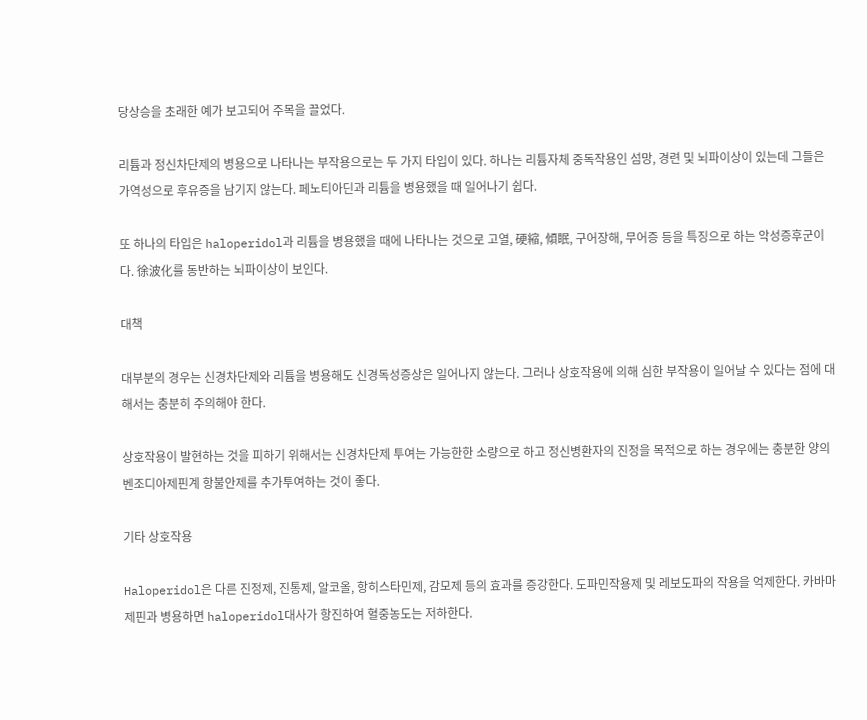당상승을 초래한 예가 보고되어 주목을 끌었다.

리튬과 정신차단제의 병용으로 나타나는 부작용으로는 두 가지 타입이 있다. 하나는 리튬자체 중독작용인 섬망, 경련 및 뇌파이상이 있는데 그들은 가역성으로 후유증을 남기지 않는다. 페노티아딘과 리튬을 병용했을 때 일어나기 쉽다.

또 하나의 타입은 haloperidol과 리튬을 병용했을 때에 나타나는 것으로 고열, 硬縮, 傾眠, 구어장해, 무어증 등을 특징으로 하는 악성증후군이다. 徐波化를 동반하는 뇌파이상이 보인다.

대책

대부분의 경우는 신경차단제와 리튬을 병용해도 신경독성증상은 일어나지 않는다. 그러나 상호작용에 의해 심한 부작용이 일어날 수 있다는 점에 대해서는 충분히 주의해야 한다.

상호작용이 발현하는 것을 피하기 위해서는 신경차단제 투여는 가능한한 소량으로 하고 정신병환자의 진정을 목적으로 하는 경우에는 충분한 양의 벤조디아제핀계 항불안제를 추가투여하는 것이 좋다.

기타 상호작용

Haloperidol은 다른 진정제, 진통제, 알코올, 항히스타민제, 감모제 등의 효과를 증강한다. 도파민작용제 및 레보도파의 작용을 억제한다. 카바마제핀과 병용하면 haloperidol대사가 항진하여 혈중농도는 저하한다.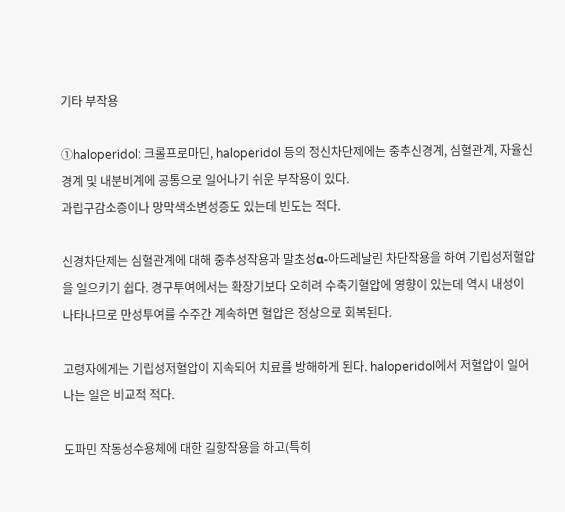기타 부작용

①haloperidol: 크롤프로마딘, haloperidol 등의 정신차단제에는 중추신경계, 심혈관계, 자율신경계 및 내분비계에 공통으로 일어나기 쉬운 부작용이 있다.
과립구감소증이나 망막색소변성증도 있는데 빈도는 적다.

신경차단제는 심혈관계에 대해 중추성작용과 말초성α-아드레날린 차단작용을 하여 기립성저혈압을 일으키기 쉽다. 경구투여에서는 확장기보다 오히려 수축기혈압에 영향이 있는데 역시 내성이 나타나므로 만성투여를 수주간 계속하면 혈압은 정상으로 회복된다.

고령자에게는 기립성저혈압이 지속되어 치료를 방해하게 된다. haloperidol에서 저혈압이 일어나는 일은 비교적 적다.

도파민 작동성수용체에 대한 길항작용을 하고(특히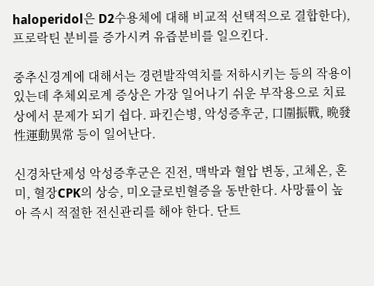haloperidol은 D2수용체에 대해 비교적 선택적으로 결합한다), 프로락틴 분비를 증가시켜 유즙분비를 일으킨다.

중추신경계에 대해서는 경련발작역치를 저하시키는 등의 작용이 있는데 추체외로계 증상은 가장 일어나기 쉬운 부작용으로 치료상에서 문제가 되기 쉽다. 파킨슨병, 악성증후군, 口圍振戰, 晩發性運動異常 등이 일어난다.

신경차단제성 악성증후군은 진전, 맥박과 혈압 변동, 고체온, 혼미, 혈장CPK의 상승, 미오글로빈혈증을 동반한다. 사망률이 높아 즉시 적절한 전신관리를 해야 한다. 단트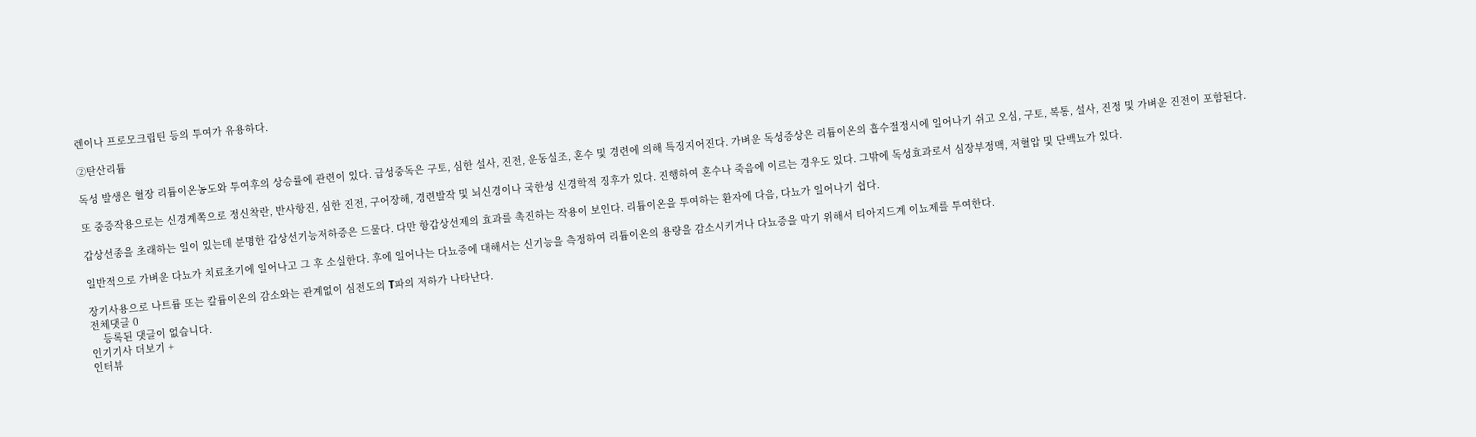렌이나 프로모크립틴 등의 투여가 유용하다.

②탄산리튬

독성 발생은 혈장 리튬이온농도와 투여후의 상승률에 관련이 있다. 급성중독은 구토, 심한 설사, 진전, 운동실조, 혼수 및 경련에 의해 특징지어진다. 가벼운 독성증상은 리튬이온의 흡수절정시에 일어나기 쉬고 오심, 구토, 복통, 설사, 진정 및 가벼운 진전이 포함된다.

또 중증작용으로는 신경계쪽으로 정신착란, 반사항진, 심한 진전, 구어장해, 경련발작 및 뇌신경이나 국한성 신경학적 징후가 있다. 진행하여 혼수나 죽음에 이르는 경우도 있다. 그밖에 독성효과로서 심장부정맥, 저혈압 및 단백뇨가 있다.

갑상선종을 초래하는 일이 있는데 분명한 갑상선기능저하증은 드물다. 다만 항갑상선제의 효과를 촉진하는 작용이 보인다. 리튬이온을 투여하는 환자에 다음, 다뇨가 일어나기 쉽다.

일반적으로 가벼운 다뇨가 치료초기에 일어나고 그 후 소실한다. 후에 일어나는 다뇨증에 대해서는 신기능을 측정하여 리튬이온의 용량을 감소시키거나 다뇨증을 막기 위해서 티아지드계 이뇨제를 투여한다.

장기사용으로 나트륨 또는 칼륨이온의 감소와는 관계없이 심전도의 T파의 저하가 나타난다.
전체댓글 0
    등록된 댓글이 없습니다.
인기기사 더보기 +
인터뷰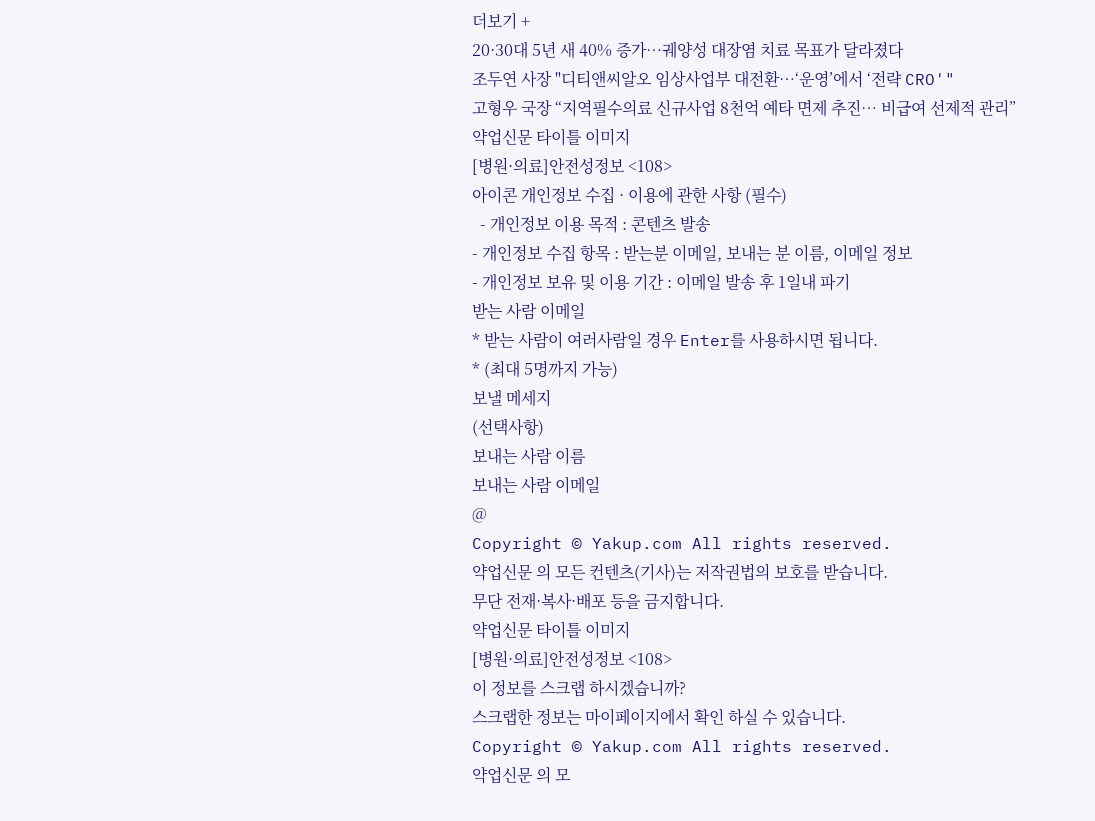더보기 +
20·30대 5년 새 40% 증가…궤양성 대장염 치료 목표가 달라졌다
조두연 사장 "디티앤씨알오 임상사업부 대전환…‘운영’에서 ‘전략 CRO'"
고형우 국장 “지역필수의료 신규사업 8천억 예타 면제 추진… 비급여 선제적 관리”
약업신문 타이틀 이미지
[병원·의료]안전성정보 <108>
아이콘 개인정보 수집 · 이용에 관한 사항 (필수)
  - 개인정보 이용 목적 : 콘텐츠 발송
- 개인정보 수집 항목 : 받는분 이메일, 보내는 분 이름, 이메일 정보
- 개인정보 보유 및 이용 기간 : 이메일 발송 후 1일내 파기
받는 사람 이메일
* 받는 사람이 여러사람일 경우 Enter를 사용하시면 됩니다.
* (최대 5명까지 가능)
보낼 메세지
(선택사항)
보내는 사람 이름
보내는 사람 이메일
@
Copyright © Yakup.com All rights reserved.
약업신문 의 모든 컨텐츠(기사)는 저작권법의 보호를 받습니다.
무단 전재·복사·배포 등을 금지합니다.
약업신문 타이틀 이미지
[병원·의료]안전성정보 <108>
이 정보를 스크랩 하시겠습니까?
스크랩한 정보는 마이페이지에서 확인 하실 수 있습니다.
Copyright © Yakup.com All rights reserved.
약업신문 의 모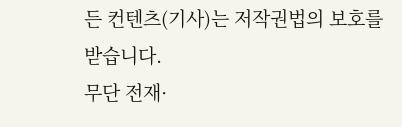든 컨텐츠(기사)는 저작권법의 보호를 받습니다.
무단 전재·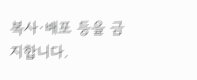복사·배포 등을 금지합니다.